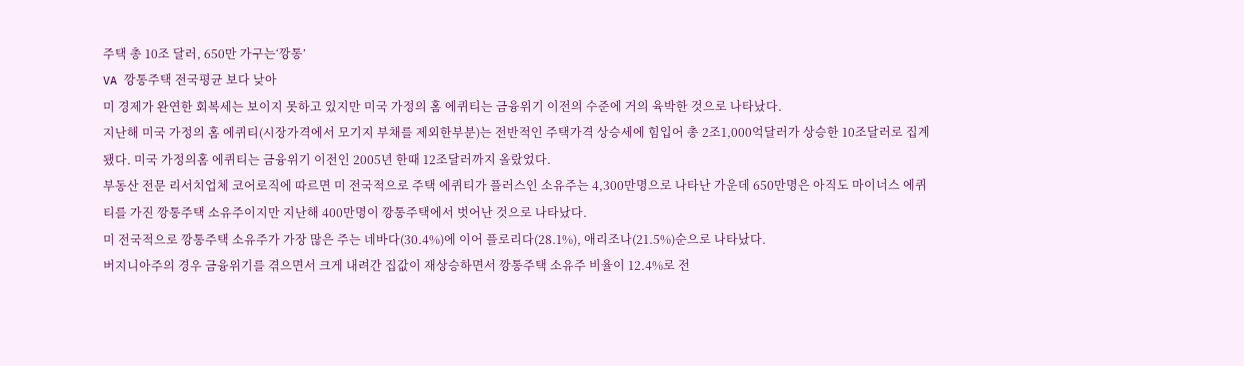주택 총 10조 달러, 650만 가구는‘깡통’
VA 깡통주택 전국평균 보다 낮아
미 경제가 완연한 회복세는 보이지 못하고 있지만 미국 가정의 홈 에퀴티는 금융위기 이전의 수준에 거의 육박한 것으로 나타났다.
지난해 미국 가정의 홈 에퀴티(시장가격에서 모기지 부채를 제외한부분)는 전반적인 주택가격 상승세에 힘입어 총 2조1,000억달러가 상승한 10조달러로 집계됐다. 미국 가정의홈 에퀴티는 금융위기 이전인 2005년 한때 12조달러까지 올랐었다.
부동산 전문 리서치업체 코어로직에 따르면 미 전국적으로 주택 에퀴티가 플러스인 소유주는 4,300만명으로 나타난 가운데 650만명은 아직도 마이너스 에퀴티를 가진 깡통주택 소유주이지만 지난해 400만명이 깡통주택에서 벗어난 것으로 나타났다.
미 전국적으로 깡통주택 소유주가 가장 많은 주는 네바다(30.4%)에 이어 플로리다(28.1%), 애리조나(21.5%)순으로 나타났다.
버지니아주의 경우 금융위기를 겪으면서 크게 내려간 집값이 재상승하면서 깡통주택 소유주 비율이 12.4%로 전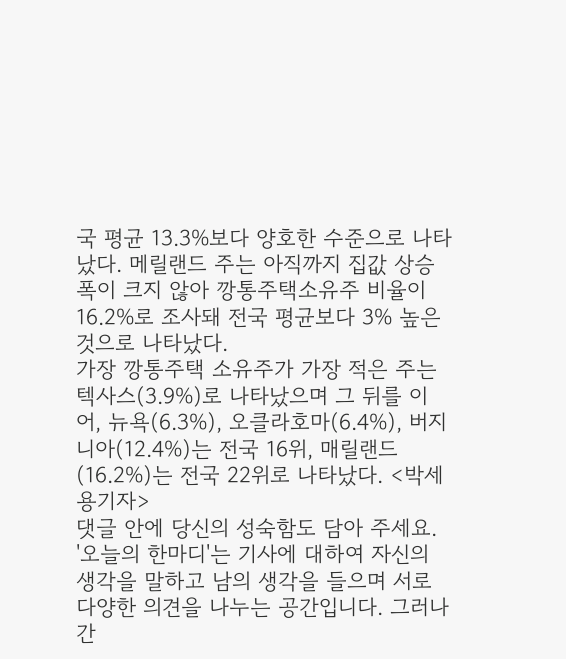국 평균 13.3%보다 양호한 수준으로 나타났다. 메릴랜드 주는 아직까지 집값 상승폭이 크지 않아 깡통주택소유주 비율이 16.2%로 조사돼 전국 평균보다 3% 높은 것으로 나타났다.
가장 깡통주택 소유주가 가장 적은 주는 텍사스(3.9%)로 나타났으며 그 뒤를 이어, 뉴욕(6.3%), 오클라호마(6.4%), 버지니아(12.4%)는 전국 16위, 매릴랜드(16.2%)는 전국 22위로 나타났다. <박세용기자>
댓글 안에 당신의 성숙함도 담아 주세요.
'오늘의 한마디'는 기사에 대하여 자신의 생각을 말하고 남의 생각을 들으며 서로 다양한 의견을 나누는 공간입니다. 그러나 간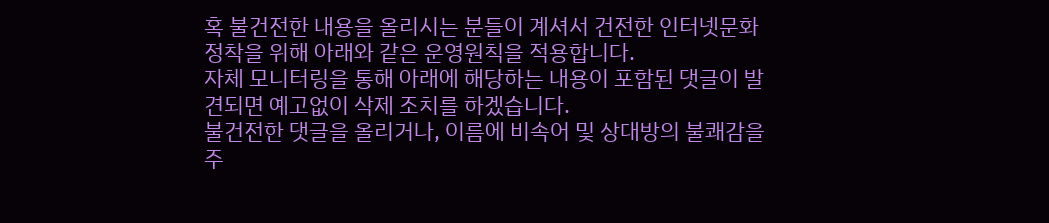혹 불건전한 내용을 올리시는 분들이 계셔서 건전한 인터넷문화 정착을 위해 아래와 같은 운영원칙을 적용합니다.
자체 모니터링을 통해 아래에 해당하는 내용이 포함된 댓글이 발견되면 예고없이 삭제 조치를 하겠습니다.
불건전한 댓글을 올리거나, 이름에 비속어 및 상대방의 불쾌감을 주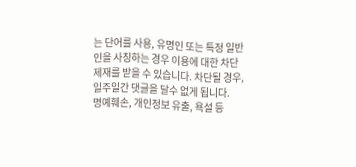는 단어를 사용, 유명인 또는 특정 일반인을 사칭하는 경우 이용에 대한 차단 제재를 받을 수 있습니다. 차단될 경우, 일주일간 댓글을 달수 없게 됩니다.
명예훼손, 개인정보 유출, 욕설 등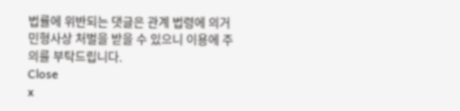법률에 위반되는 댓글은 관계 법령에 의거 민형사상 처벌을 받을 수 있으니 이용에 주의를 부탁드립니다.
Close
x